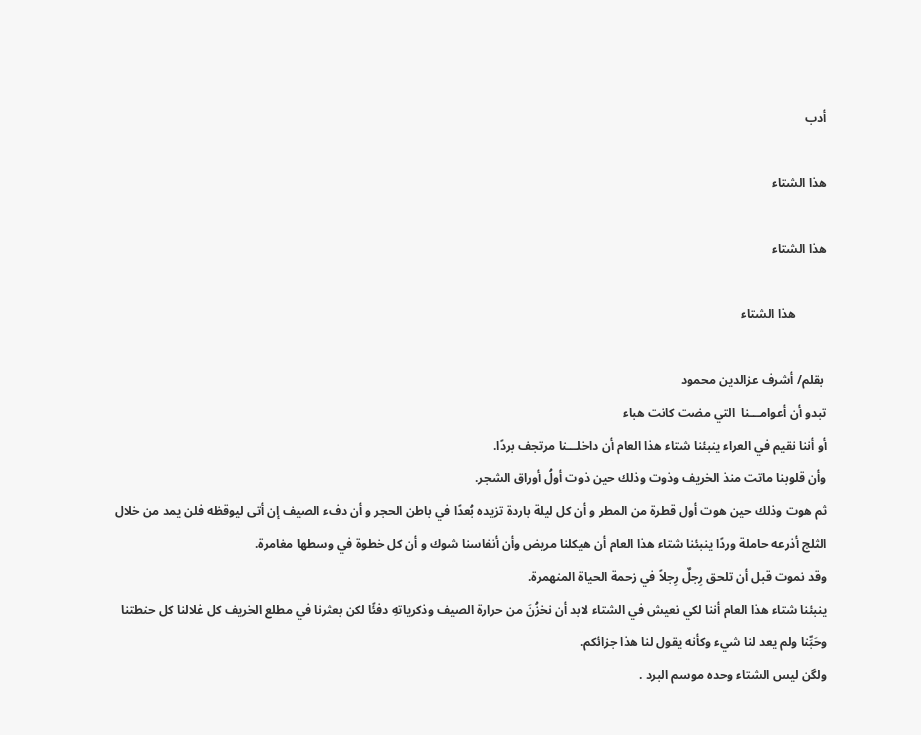أدب

هذا الشتاء

هذا الشتاء

          هذا الشتاء

 بقلم/ أشرف عزالدين محمود
تبدو أن أعوامـــنا  التي مضت كانت هباء
أو أننا نقيم في العراء ينبئنا شتاء هذا العام أن داخلـــنا مرتجف بردًا.
وأن قلوبنا ماتت منذ الخريف وذوت وذلك حين ذوت أولُ أوراق الشجر.
ثم هوت وذلك حين هوت أول قطرة من المطر و أن كل ليلة باردة تزيده بُعدًا في باطن الحجر و أن دفء الصيف إن أتى ليوقظه فلن يمد من خلال الثلج أذرعه حاملة وردًا ينبئنا شتاء هذا العام أن هيكلنا مريض وأن أنفاسنا شوك و أن كل خطوة في وسطها مغامرة.
وقد نموت قبل أن تلحق رِجلٌ رِجلاً في زحمة الحياة المنهمرة.
ينبئنا شتاء هذا العام أننا لكي نعيش في الشتاء لابد أن نخزُنَ من حرارة الصيف وذكرياتهِ دفئًا لكن بعثرنا في مطلع الخريف كل غلالنا كل حنطتنا وحَبِّنا ولم يعد لنا شيء وكأنه يقول لنا هذا جزائكم.
ولگن ليس الشتاء وحده موسم البرد .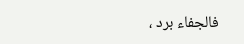فالجفاء برد ،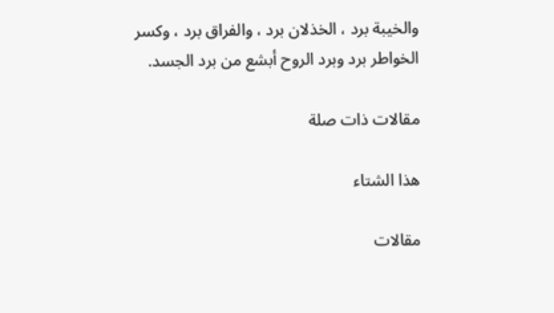والخيبة برد ، الخذلان برد ، والفراق برد ، وكسر الخواطر برد وبرد الروح أبشع من برد الجسد.

مقالات ذات صلة

هذا الشتاء

مقالات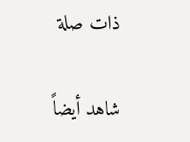ذات صلة

شاهد أيضاً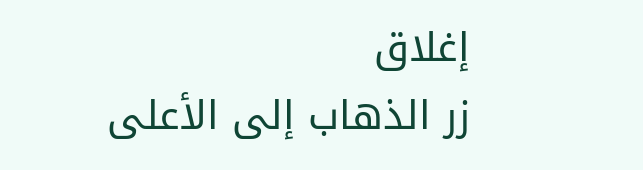إغلاق
زر الذهاب إلى الأعلى